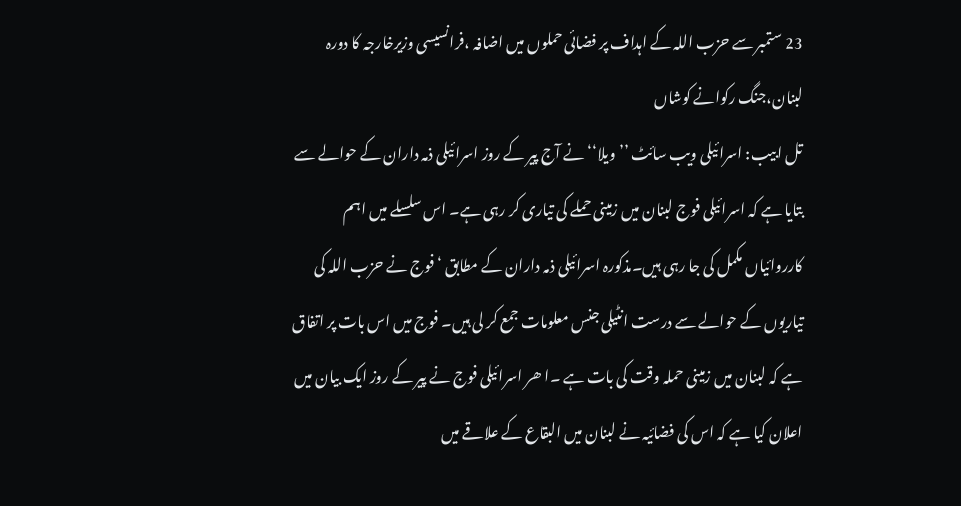23 ستمبر سے حزب اللہ کے اہداف پر فضائی حملوں میں اضافہ ،فرانسیسی وزیرخارجہ کا دورہ لبنان،جنگ رکوانے کوشاں
تل ابیب: اسرائیلی ویب سائٹ ’’ویلا‘‘ نے آج پیر کے روز اسرائیلی ذمہ داران کے حوالے سے بتایا ہے کہ اسرائیلی فوج لبنان میں زمینی حملے کی تیاری کر رہی ہے۔ اس سلسلے میں اہم کارروائیاں مکمل کی جا رہی ہیں۔مذکورہ اسرائیلی ذمہ داران کے مطابق ‘فوج نے حزب اللہ کی تیاریوں کے حوالے سے درست انٹیلی جنس معلومات جمع کر لی ہیں۔ فوج میں اس بات پر اتفاق ہے کہ لبنان میں زمینی حملہ وقت کی بات ہے ۔ا ھر اسرائیلی فوج نے پیر کے روز ایک بیان میں اعلان کیا ہے کہ اس کی فضائیہ نے لبنان میں البقاع کے علاقے میں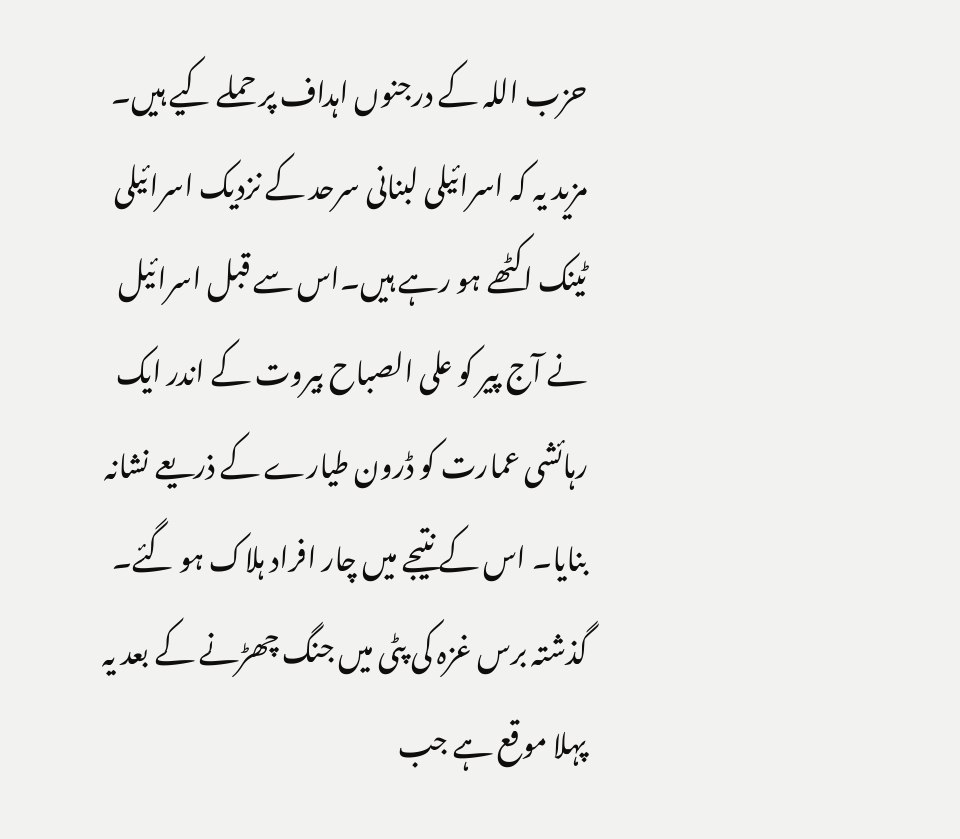حزب اللہ کے درجنوں اہداف پر حملے کیے ہیں۔ مزید یہ کہ اسرائیلی لبنانی سرحد کے نزدیک اسرائیلی ٹینک اکٹھے ہو رہے ہیں۔اس سے قبل اسرائیل نے آج پیر کو علی الصباح بیروت کے اندر ایک رہائشی عمارت کو ڈرون طیارے کے ذریعے نشانہ بنایا۔ اس کے نتیجے میں چار افراد ہلاک ہو گئے۔ گذشتہ برس غزہ کی پٹی میں جنگ چھڑنے کے بعد یہ پہلا موقع ہے جب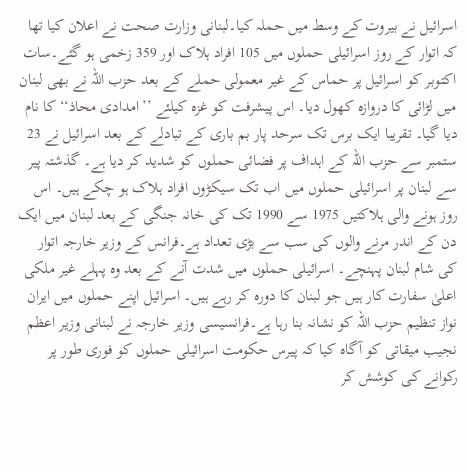اسرائیل نے بیروت کے وسط میں حملہ کیا۔لبنانی وزارت صحت نے اعلان کیا تھا کہ اتوار کے روز اسرائیلی حملوں میں 105 افراد ہلاک اور 359 زخمی ہو گئے۔سات اکتوبر کو اسرائیل پر حماس کے غیر معمولی حملے کے بعد حزب اللہ نے بھی لبنان میں لڑائی کا دروازہ کھول دیا۔ اس پیشرفت کو غزہ کیلئے ’’امدادی محاذ‘‘ کا نام دیا گیا۔ تقریبا ایک برس تک سرحد پار بم باری کے تبادلے کے بعد اسرائیل نے 23 ستمبر سے حزب اللہ کے اہداف پر فضائی حملوں کو شدید کر دیا ہے۔ گذشتہ پیر سے لبنان پر اسرائیلی حملوں میں اب تک سیکڑوں افراد ہلاک ہو چکے ہیں۔ اس روز ہونے والی ہلاکتیں 1975 سے 1990 تک کی خانہ جنگی کے بعد لبنان میں ایک دن کے اندر مرنے والوں کی سب سے بڑی تعداد ہے۔فرانس کے وزیر خارجہ اتوار کی شام لبنان پہنچے۔ اسرائیلی حملوں میں شدت آنے کے بعد وہ پہلے غیر ملکی اعلیٰ سفارت کار ہیں جو لبنان کا دورہ کر رہے ہیں۔ اسرائیل اپنے حملوں میں ایران نواز تنظیم حزب اللہ کو نشانہ بنا رہا ہے۔فرانسیسی وزیر خارجہ نے لبنانی وزیر اعظم نجیب میقاتی کو آگاہ کیا کہ پیرس حکومت اسرائیلی حملوں کو فوری طور پر رکوانے کی کوشش کر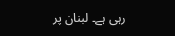رہی ہے۔ لبنان پر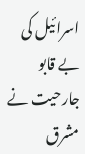اسرائیل کی بے قابو جارحیت نے مشرق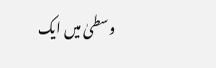وسطیٰ میں ایک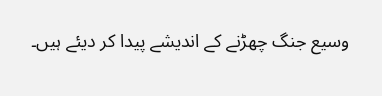وسیع جنگ چھڑنے کے اندیشے پیدا کر دیئے ہیں۔